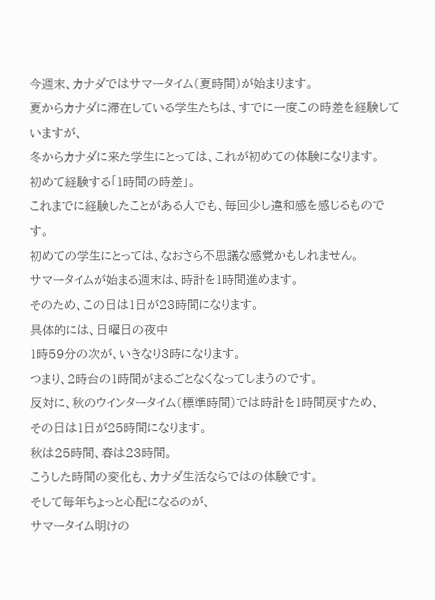今週末、カナダではサマータイム(夏時間)が始まります。
夏からカナダに滞在している学生たちは、すでに一度この時差を経験していますが、
冬からカナダに来た学生にとっては、これが初めての体験になります。
初めて経験する「1時間の時差」。
これまでに経験したことがある人でも、毎回少し違和感を感じるものです。
初めての学生にとっては、なおさら不思議な感覚かもしれません。
サマータイムが始まる週末は、時計を1時間進めます。
そのため、この日は1日が23時間になります。
具体的には、日曜日の夜中
1時59分の次が、いきなり3時になります。
つまり、2時台の1時間がまるごとなくなってしまうのです。
反対に、秋のウインタータイム(標準時間)では時計を1時間戻すため、
その日は1日が25時間になります。
秋は25時間、春は23時間。
こうした時間の変化も、カナダ生活ならではの体験です。
そして毎年ちょっと心配になるのが、
サマータイム明けの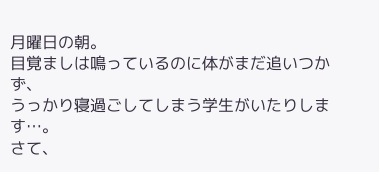月曜日の朝。
目覚ましは鳴っているのに体がまだ追いつかず、
うっかり寝過ごしてしまう学生がいたりします…。
さて、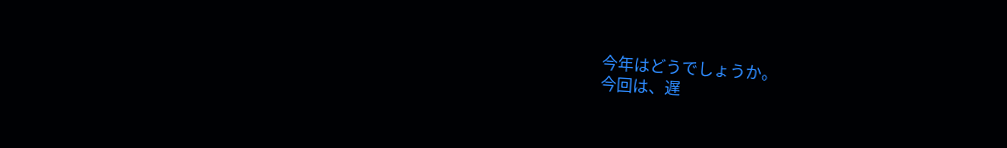今年はどうでしょうか。
今回は、遅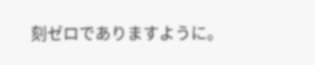刻ゼロでありますように。